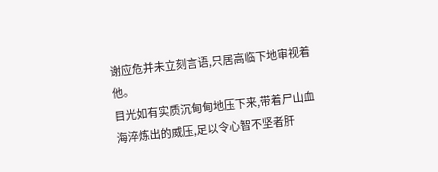谢应危并未立刻言语,只居高临下地审视着他。
目光如有实质沉甸甸地压下来,带着尸山血海淬炼出的威压,足以令心智不坚者肝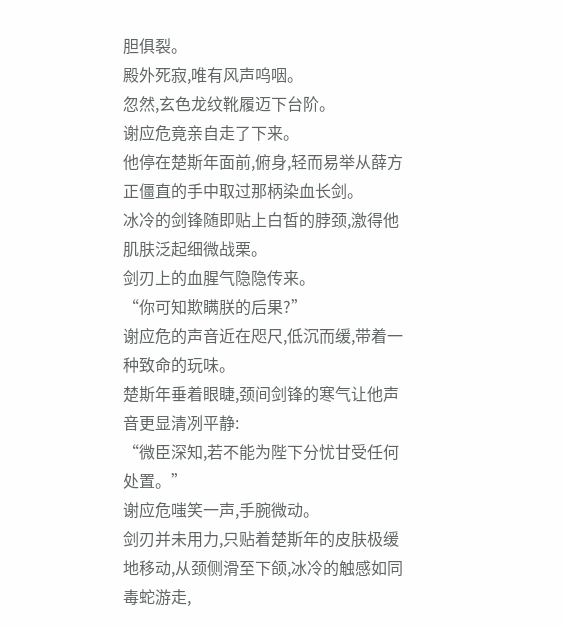胆俱裂。
殿外死寂,唯有风声呜咽。
忽然,玄色龙纹靴履迈下台阶。
谢应危竟亲自走了下来。
他停在楚斯年面前,俯身,轻而易举从薛方正僵直的手中取过那柄染血长剑。
冰冷的剑锋随即贴上白皙的脖颈,激得他肌肤泛起细微战栗。
剑刃上的血腥气隐隐传来。
“你可知欺瞒朕的后果?”
谢应危的声音近在咫尺,低沉而缓,带着一种致命的玩味。
楚斯年垂着眼睫,颈间剑锋的寒气让他声音更显清冽平静:
“微臣深知,若不能为陛下分忧甘受任何处置。”
谢应危嗤笑一声,手腕微动。
剑刃并未用力,只贴着楚斯年的皮肤极缓地移动,从颈侧滑至下颌,冰冷的触感如同毒蛇游走,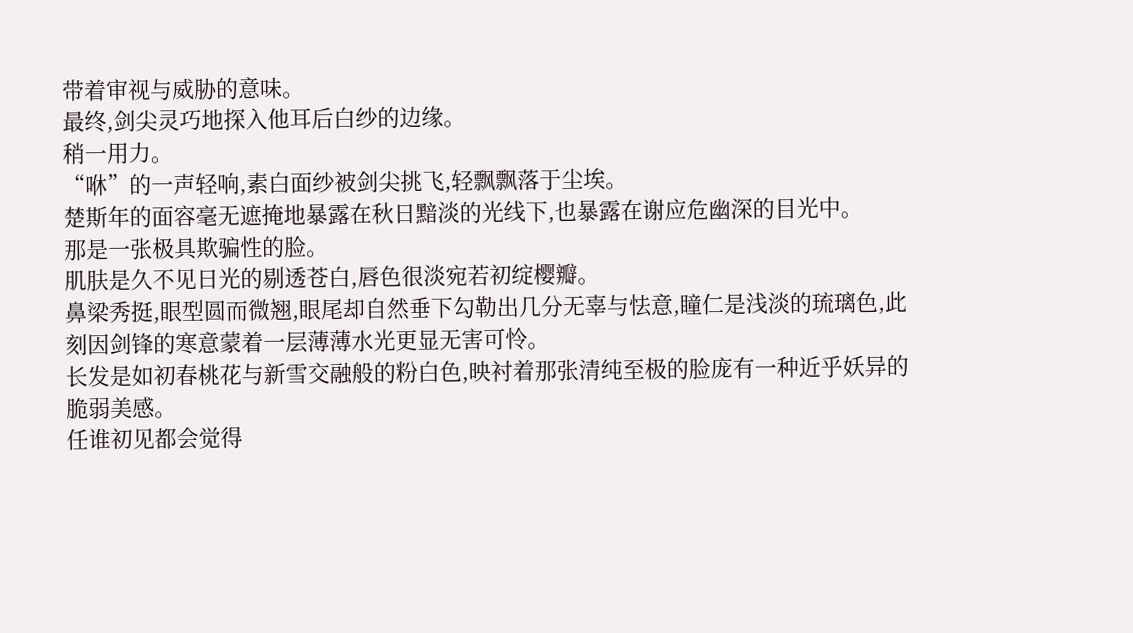带着审视与威胁的意味。
最终,剑尖灵巧地探入他耳后白纱的边缘。
稍一用力。
“咻”的一声轻响,素白面纱被剑尖挑飞,轻飘飘落于尘埃。
楚斯年的面容毫无遮掩地暴露在秋日黯淡的光线下,也暴露在谢应危幽深的目光中。
那是一张极具欺骗性的脸。
肌肤是久不见日光的剔透苍白,唇色很淡宛若初绽樱瓣。
鼻梁秀挺,眼型圆而微翘,眼尾却自然垂下勾勒出几分无辜与怯意,瞳仁是浅淡的琉璃色,此刻因剑锋的寒意蒙着一层薄薄水光更显无害可怜。
长发是如初春桃花与新雪交融般的粉白色,映衬着那张清纯至极的脸庞有一种近乎妖异的脆弱美感。
任谁初见都会觉得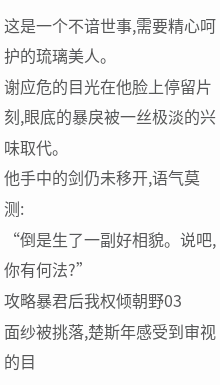这是一个不谙世事,需要精心呵护的琉璃美人。
谢应危的目光在他脸上停留片刻,眼底的暴戾被一丝极淡的兴味取代。
他手中的剑仍未移开,语气莫测:
“倒是生了一副好相貌。说吧,你有何法?”
攻略暴君后我权倾朝野03
面纱被挑落,楚斯年感受到审视的目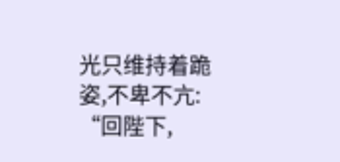光只维持着跪姿,不卑不亢:
“回陛下,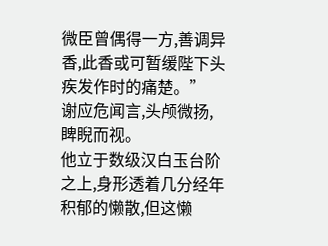微臣曾偶得一方,善调异香,此香或可暂缓陛下头疾发作时的痛楚。”
谢应危闻言,头颅微扬,睥睨而视。
他立于数级汉白玉台阶之上,身形透着几分经年积郁的懒散,但这懒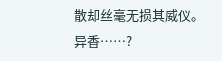散却丝毫无损其威仪。
异香……?